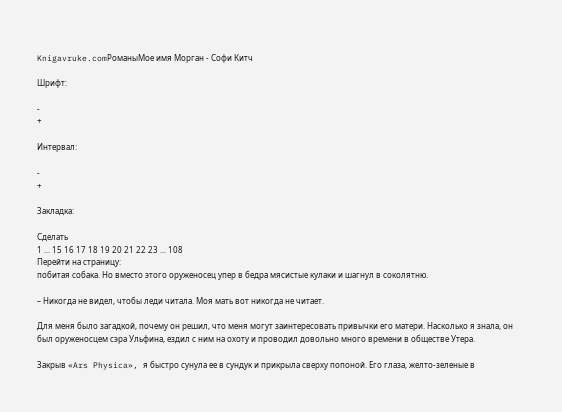Knigavruke.comРоманыМое имя Морган - Софи Китч

Шрифт:

-
+

Интервал:

-
+

Закладка:

Сделать
1 ... 15 16 17 18 19 20 21 22 23 ... 108
Перейти на страницу:
побитая собака. Но вместо этого оруженосец упер в бедра мясистые кулаки и шагнул в соколятню.

– Никогда не видел, чтобы леди читала. Моя мать вот никогда не читает.

Для меня было загадкой, почему он решил, что меня могут заинтересовать привычки его матери. Насколько я знала, он был оруженосцем сэра Ульфина, ездил с ним на охоту и проводил довольно много времени в обществе Утера.

Закрыв «Ars Physica», я быстро сунула ее в сундук и прикрыла сверху попоной. Его глаза, желто-зеленые в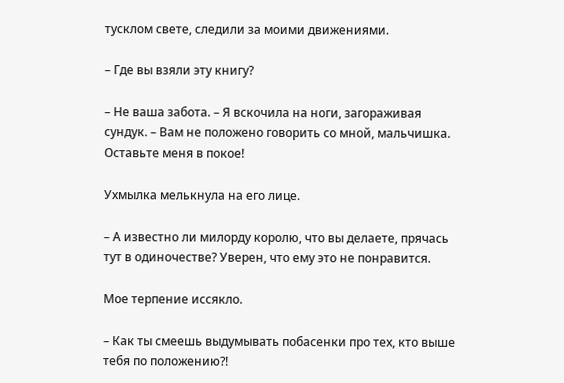тусклом свете, следили за моими движениями.

– Где вы взяли эту книгу?

– Не ваша забота. – Я вскочила на ноги, загораживая сундук. – Вам не положено говорить со мной, мальчишка. Оставьте меня в покое!

Ухмылка мелькнула на его лице.

– А известно ли милорду королю, что вы делаете, прячась тут в одиночестве? Уверен, что ему это не понравится.

Мое терпение иссякло.

– Как ты смеешь выдумывать побасенки про тех, кто выше тебя по положению?!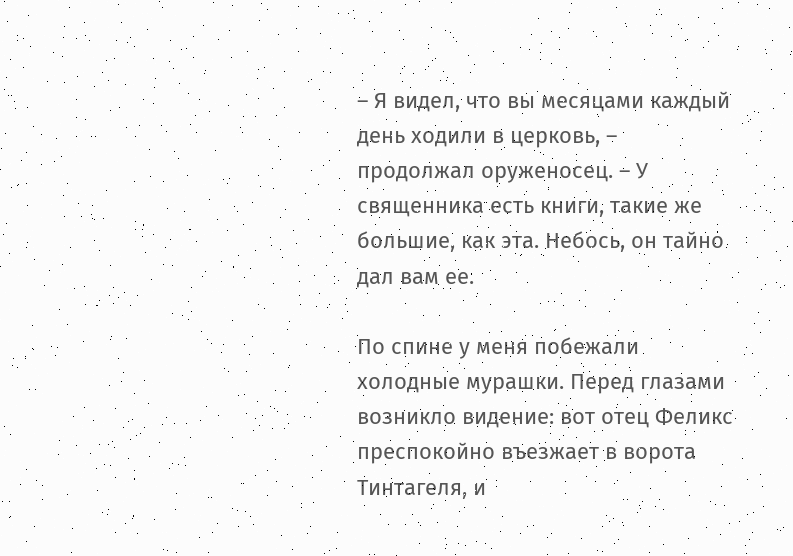– Я видел, что вы месяцами каждый день ходили в церковь, – продолжал оруженосец. – У священника есть книги, такие же большие, как эта. Небось, он тайно дал вам ее.

По спине у меня побежали холодные мурашки. Перед глазами возникло видение: вот отец Феликс преспокойно въезжает в ворота Тинтагеля, и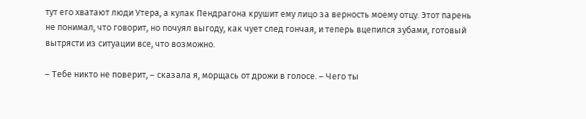тут его хватают люди Утера, а кулак Пендрагона крушит ему лицо за верность моему отцу. Этот парень не понимал, что говорит, но почуял выгоду, как чует след гончая, и теперь вцепился зубами, готовый вытрясти из ситуации все, что возможно.

– Тебе никто не поверит, – сказала я, морщась от дрожи в голосе. – Чего ты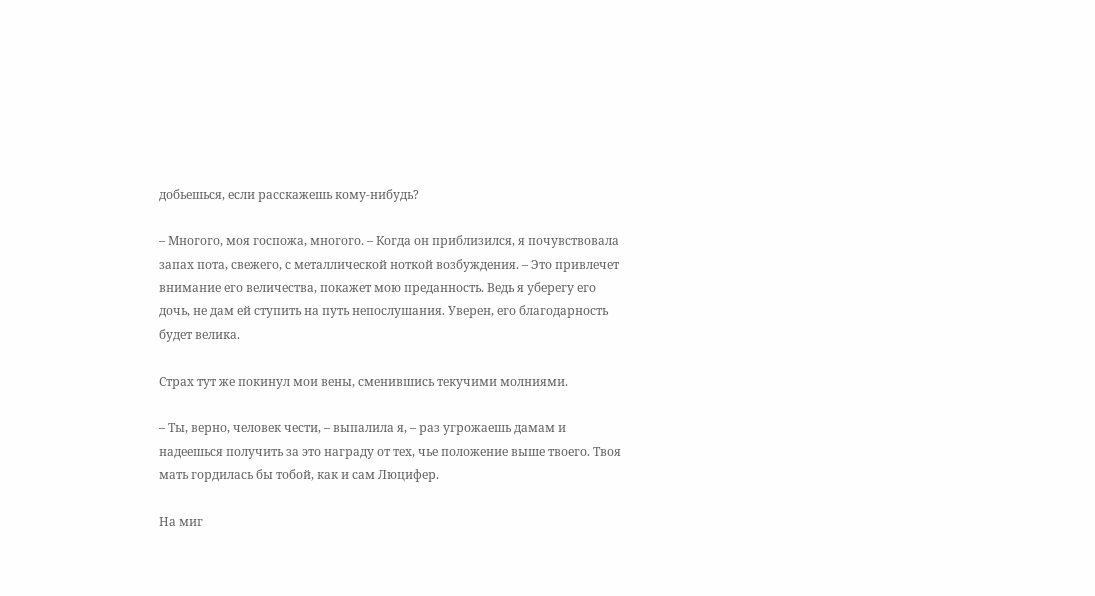добьешься, если расскажешь кому-нибудь?

– Многого, моя госпожа, многого. – Когда он приблизился, я почувствовала запах пота, свежего, с металлической ноткой возбуждения. – Это привлечет внимание его величества, покажет мою преданность. Ведь я уберегу его дочь, не дам ей ступить на путь непослушания. Уверен, его благодарность будет велика.

Страх тут же покинул мои вены, сменившись текучими молниями.

– Ты, верно, человек чести, – выпалила я, – раз угрожаешь дамам и надеешься получить за это награду от тех, чье положение выше твоего. Твоя мать гордилась бы тобой, как и сам Люцифер.

На миг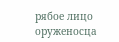рябое лицо оруженосца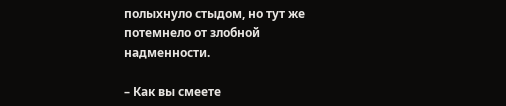полыхнуло стыдом, но тут же потемнело от злобной надменности.

– Как вы смеете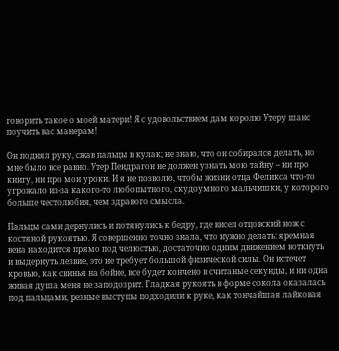говорить такое о моей матери! Я с удовольствием дам королю Утеру шанс поучить вас манерам!

Он поднял руку, сжав пальцы в кулак; не знаю, что он собирался делать, но мне было все равно. Утер Пендрагон не должен узнать мою тайну – ни про книгу, ни про мои уроки. И я не позволю, чтобы жизни отца Феликса что-то угрожало из-за какого-то любопытного, скудоумного мальчишки, у которого больше честолюбия, чем здравого смысла.

Пальцы сами дернулись и потянулись к бедру, где висел отцовский нож с костяной рукоятью. Я совершенно точно знала, что нужно делать: яремная вена находится прямо под челюстью, достаточно одним движением воткнуть и выдернуть лезвие, это не требует большой физической силы. Он истечет кровью, как свинья на бойне, все будет кончено в считаные секунды, и ни одна живая душа меня не заподозрит. Гладкая рукоять в форме сокола оказалась под пальцами, резные выступы подходили к руке, как тончайшая лайковая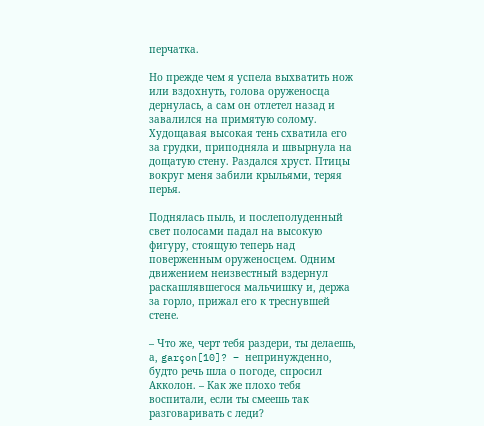перчатка.

Но прежде чем я успела выхватить нож или вздохнуть, голова оруженосца дернулась, а сам он отлетел назад и завалился на примятую солому. Худощавая высокая тень схватила его за грудки, приподняла и швырнула на дощатую стену. Раздался хруст. Птицы вокруг меня забили крыльями, теряя перья.

Поднялась пыль, и послеполуденный свет полосами падал на высокую фигуру, стоящую теперь над поверженным оруженосцем. Одним движением неизвестный вздернул раскашлявшегося мальчишку и, держа за горло, прижал его к треснувшей стене.

– Что же, черт тебя раздери, ты делаешь, а, garçon[10]? – непринужденно, будто речь шла о погоде, спросил Акколон. – Как же плохо тебя воспитали, если ты смеешь так разговаривать с леди?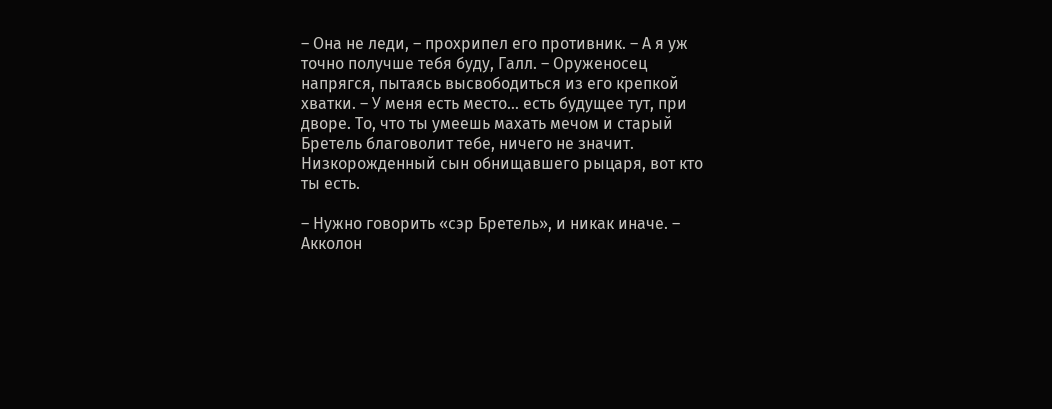– Она не леди, – прохрипел его противник. – А я уж точно получше тебя буду, Галл. – Оруженосец напрягся, пытаясь высвободиться из его крепкой хватки. – У меня есть место… есть будущее тут, при дворе. То, что ты умеешь махать мечом и старый Бретель благоволит тебе, ничего не значит. Низкорожденный сын обнищавшего рыцаря, вот кто ты есть.

– Нужно говорить «сэр Бретель», и никак иначе. – Акколон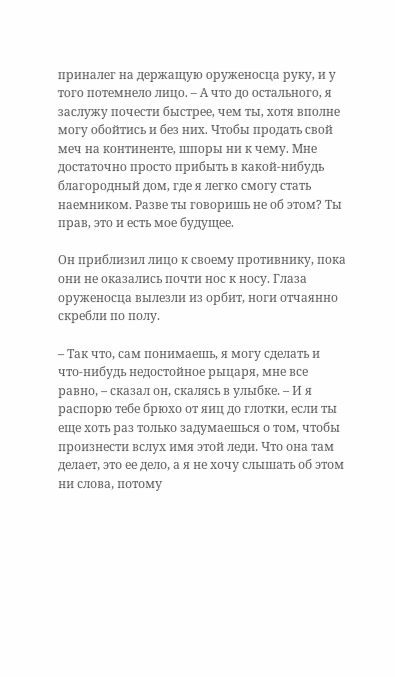приналег на держащую оруженосца руку, и у того потемнело лицо. – А что до остального, я заслужу почести быстрее, чем ты, хотя вполне могу обойтись и без них. Чтобы продать свой меч на континенте, шпоры ни к чему. Мне достаточно просто прибыть в какой-нибудь благородный дом, где я легко смогу стать наемником. Разве ты говоришь не об этом? Ты прав, это и есть мое будущее.

Он приблизил лицо к своему противнику, пока они не оказались почти нос к носу. Глаза оруженосца вылезли из орбит, ноги отчаянно скребли по полу.

– Так что, сам понимаешь, я могу сделать и что-нибудь недостойное рыцаря, мне все равно, – сказал он, скалясь в улыбке. – И я распорю тебе брюхо от яиц до глотки, если ты еще хоть раз только задумаешься о том, чтобы произнести вслух имя этой леди. Что она там делает, это ее дело, а я не хочу слышать об этом ни слова, потому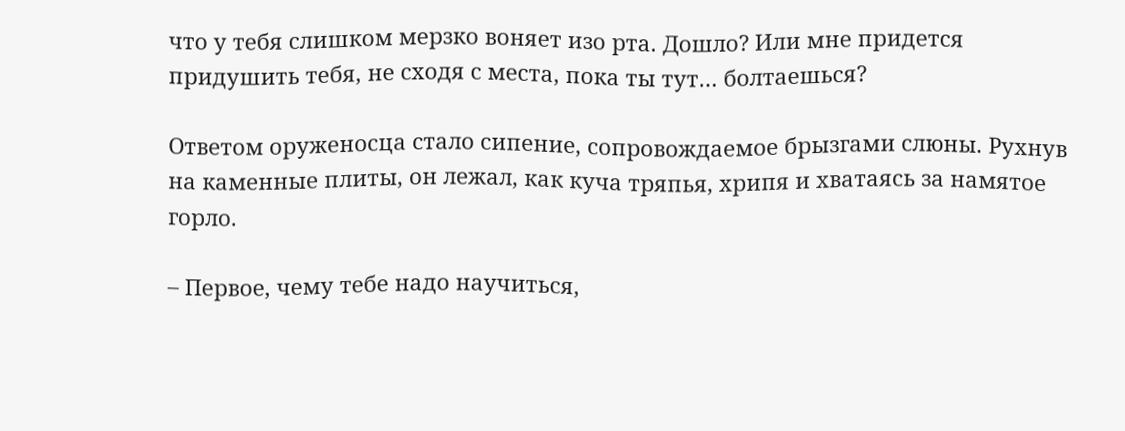что у тебя слишком мерзко воняет изо рта. Дошло? Или мне придется придушить тебя, не сходя с места, пока ты тут… болтаешься?

Ответом оруженосца стало сипение, сопровождаемое брызгами слюны. Рухнув на каменные плиты, он лежал, как куча тряпья, хрипя и хватаясь за намятое горло.

– Первое, чему тебе надо научиться,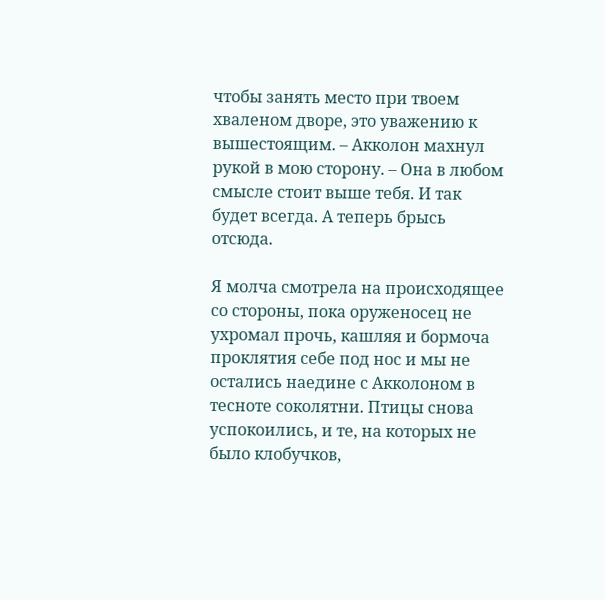чтобы занять место при твоем хваленом дворе, это уважению к вышестоящим. – Акколон махнул рукой в мою сторону. – Она в любом смысле стоит выше тебя. И так будет всегда. А теперь брысь отсюда.

Я молча смотрела на происходящее со стороны, пока оруженосец не ухромал прочь, кашляя и бормоча проклятия себе под нос и мы не остались наедине с Акколоном в тесноте соколятни. Птицы снова успокоились, и те, на которых не было клобучков,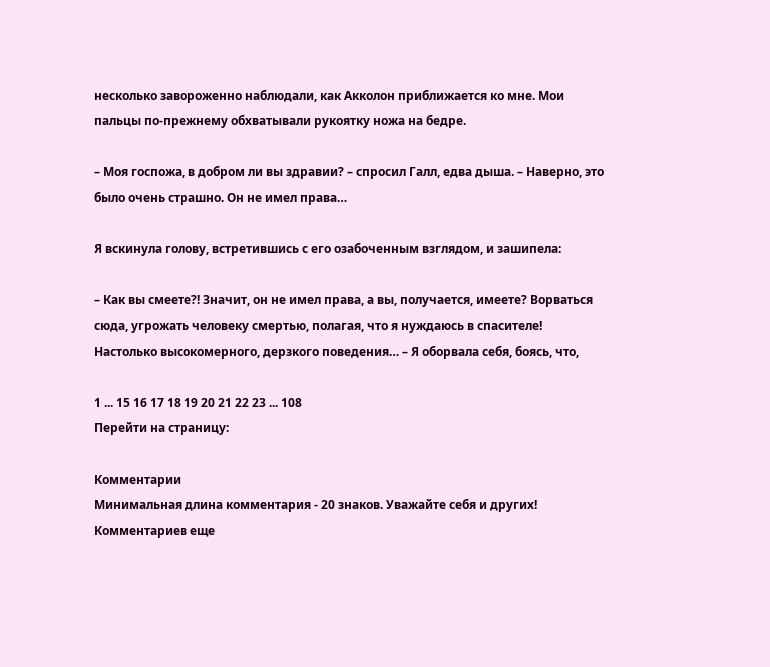несколько завороженно наблюдали, как Акколон приближается ко мне. Мои пальцы по-прежнему обхватывали рукоятку ножа на бедре.

– Моя госпожа, в добром ли вы здравии? – спросил Галл, едва дыша. – Наверно, это было очень страшно. Он не имел права…

Я вскинула голову, встретившись с его озабоченным взглядом, и зашипела:

– Как вы смеете?! Значит, он не имел права, а вы, получается, имеете? Ворваться сюда, угрожать человеку смертью, полагая, что я нуждаюсь в спасителе! Настолько высокомерного, дерзкого поведения… – Я оборвала себя, боясь, что,

1 ... 15 16 17 18 19 20 21 22 23 ... 108
Перейти на страницу:

Комментарии
Минимальная длина комментария - 20 знаков. Уважайте себя и других!
Комментариев еще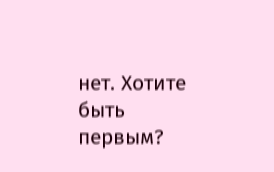нет. Хотите быть первым?